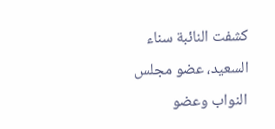كشفت النائبة سناء السعيد، عضو مجلس النواب وعضو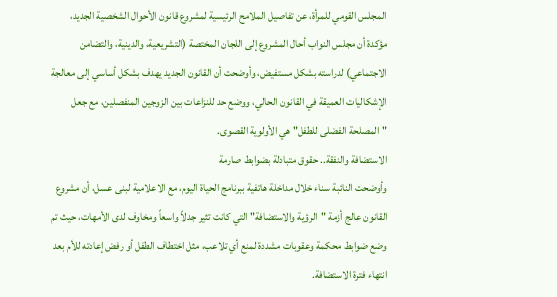المجلس القومي للمرأة، عن تفاصيل الملامح الرئيسية لمشروع قانون الأحوال الشخصية الجديد، مؤكدة أن مجلس النواب أحال المشروع إلى اللجان المختصة (التشريعية، والدينية، والتضامن الاجتماعي) لدراسته بشكل مستفيض، وأوضحت أن القانون الجديد يهدف بشكل أساسي إلى معالجة الإشكاليات العميقة في القانون الحالي، ووضع حد للنزاعات بين الزوجين المنفصلين، مع جعل "المصلحة الفضلى للطفل" هي الأولوية القصوى.
الاستضافة والنفقة.. حقوق متبادلة بضوابط صارمة
وأوضحت النائبة سناء خلال مداخلة هاتفية ببرنامج الحياة اليوم، مع الاعلامية لبنى عسل، أن مشروع القانون عالج أزمة "الرؤية والاستضافة" التي كانت تثير جدلاً واسعاً ومخاوف لدى الأمهات، حيث تم وضع ضوابط محكمة وعقوبات مشددة لمنع أي تلاعب، مثل اختطاف الطفل أو رفض إعادته للأم بعد انتهاء فترة الاستضافة.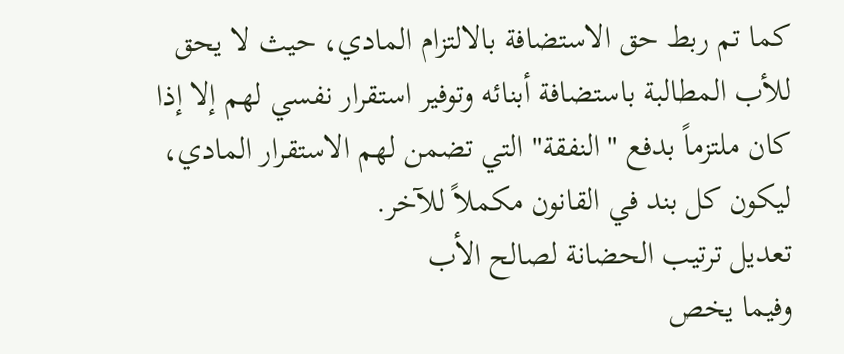كما تم ربط حق الاستضافة بالالتزام المادي، حيث لا يحق للأب المطالبة باستضافة أبنائه وتوفير استقرار نفسي لهم إلا إذا كان ملتزماً بدفع "النفقة" التي تضمن لهم الاستقرار المادي، ليكون كل بند في القانون مكملاً للآخر.
تعديل ترتيب الحضانة لصالح الأب
وفيما يخص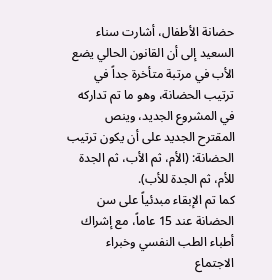حضانة الأطفال، أشارت سناء السعيد إلى أن القانون الحالي يضع الأب في مرتبة متأخرة جداً في ترتيب الحضانة، وهو ما تم تداركه في المشروع الجديد، وينص المقترح الجديد على أن يكون ترتيب الحضانة: (الأم، ثم الأب، ثم الجدة للأم، ثم الجدة للأب).
كما تم الإبقاء مبدئياً على سن الحضانة عند 15 عاماً، مع إشراك أطباء الطب النفسي وخبراء الاجتماع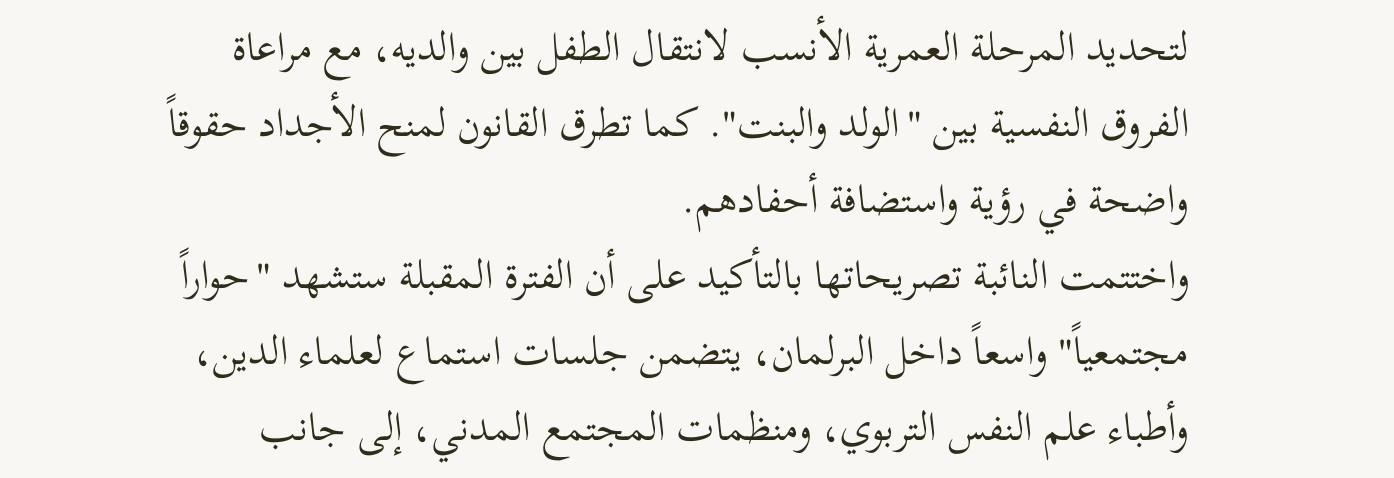لتحديد المرحلة العمرية الأنسب لانتقال الطفل بين والديه، مع مراعاة الفروق النفسية بين "الولد والبنت". كما تطرق القانون لمنح الأجداد حقوقاً واضحة في رؤية واستضافة أحفادهم.
واختتمت النائبة تصريحاتها بالتأكيد على أن الفترة المقبلة ستشهد "حواراً مجتمعياً" واسعاً داخل البرلمان، يتضمن جلسات استماع لعلماء الدين، وأطباء علم النفس التربوي، ومنظمات المجتمع المدني، إلى جانب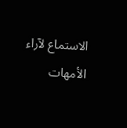الاستماع لآراء الأمهات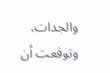والجدات، وتوقعت أن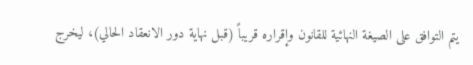يتم التوافق على الصيغة النهائية للقانون وإقراره قريباً (قبل نهاية دور الانعقاد الحالي)، ليخرج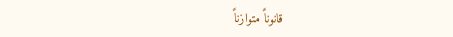قانوناً متوازناً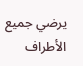يرضي جميع الأطراف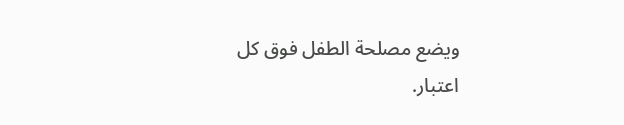ويضع مصلحة الطفل فوق كل اعتبار.